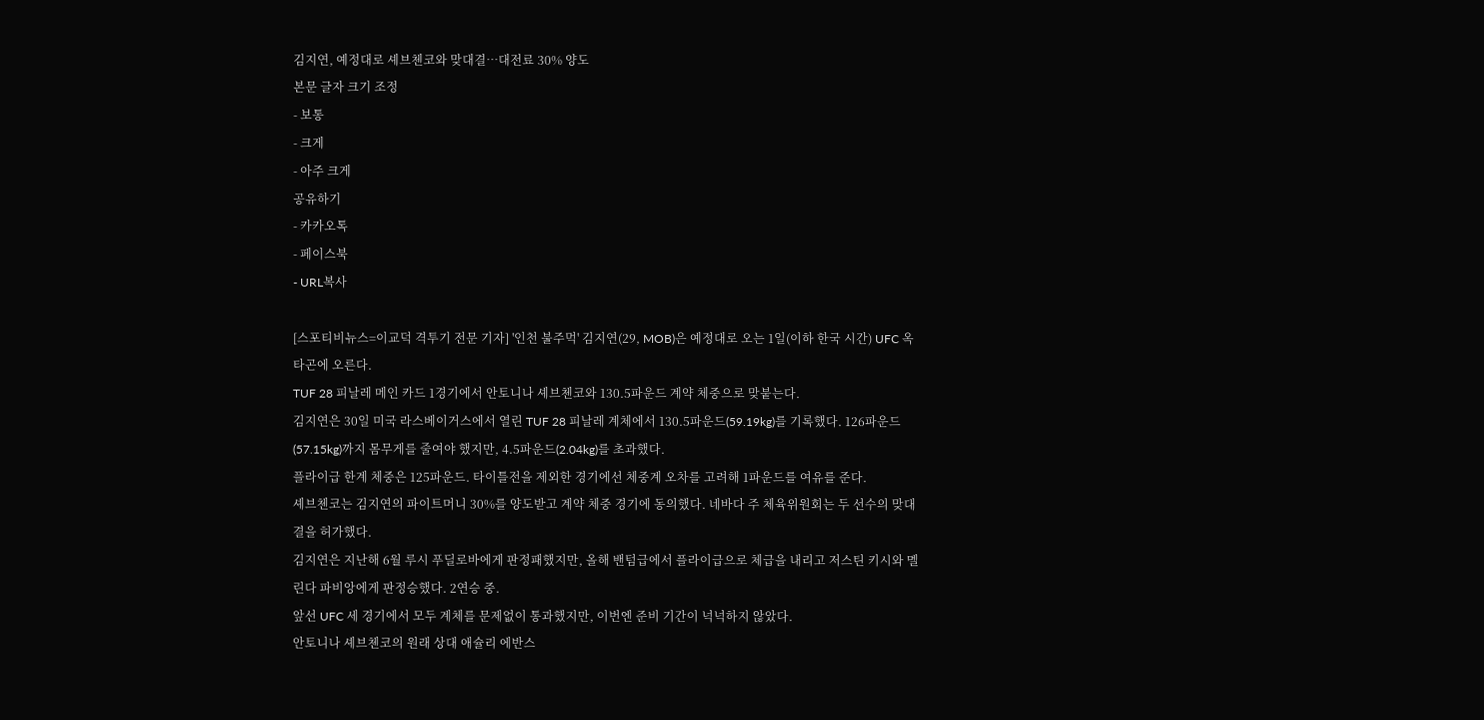김지연, 예정대로 셰브첸코와 맞대결…대전료 30% 양도
본문 글자 크기 조정
- 보통
- 크게
- 아주 크게
공유하기
- 카카오톡
- 페이스북
- URL복사

[스포티비뉴스=이교덕 격투기 전문 기자] '인천 불주먹' 김지연(29, MOB)은 예정대로 오는 1일(이하 한국 시간) UFC 옥타곤에 오른다.
TUF 28 피날레 메인 카드 1경기에서 안토니나 셰브첸코와 130.5파운드 계약 체중으로 맞붙는다.
김지연은 30일 미국 라스베이거스에서 열린 TUF 28 피날레 계체에서 130.5파운드(59.19kg)를 기록했다. 126파운드(57.15kg)까지 몸무게를 줄여야 했지만, 4.5파운드(2.04kg)를 초과했다.
플라이급 한계 체중은 125파운드. 타이틀전을 제외한 경기에선 체중계 오차를 고려해 1파운드를 여유를 준다.
셰브첸코는 김지연의 파이트머니 30%를 양도받고 계약 체중 경기에 동의했다. 네바다 주 체육위원회는 두 선수의 맞대결을 허가했다.
김지연은 지난해 6월 루시 푸딜로바에게 판정패했지만, 올해 밴텀급에서 플라이급으로 체급을 내리고 저스틴 키시와 멜린다 파비앙에게 판정승했다. 2연승 중.
앞선 UFC 세 경기에서 모두 계체를 문제없이 통과했지만, 이번엔 준비 기간이 넉넉하지 않았다.
안토니나 셰브첸코의 원래 상대 애슐리 에반스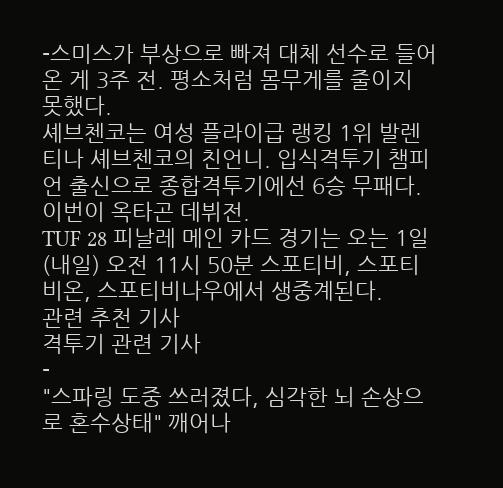-스미스가 부상으로 빠져 대체 선수로 들어온 게 3주 전. 평소처럼 몸무게를 줄이지 못했다.
셰브첸코는 여성 플라이급 랭킹 1위 발렌티나 셰브첸코의 친언니. 입식격투기 챔피언 출신으로 종합격투기에선 6승 무패다. 이번이 옥타곤 데뷔전.
TUF 28 피날레 메인 카드 경기는 오는 1일(내일) 오전 11시 50분 스포티비, 스포티비온, 스포티비나우에서 생중계된다.
관련 추천 기사
격투기 관련 기사
-
"스파링 도중 쓰러졌다, 심각한 뇌 손상으로 혼수상태" 깨어나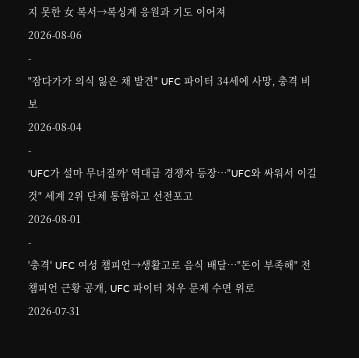지 못한 女 복서→복싱계 응원과 기도 이어져
2026-08-06
-
"잠다가가 의식 잃은 채 발견" UFC 파이터 34세에 사망, 충격 비보
2026-08-04
-
'UFC가 설마 무너질까' 역대급 경쟁자 등장…"UFC와 싸워서 이길 것" 세계 2위 단체 통합하고 선전포고
2026-08-01
-
'충격' UFC 여성 챔피언→생활고로 음식 배달…"돈이 부족해" 전 챔피언 근황 공개, UFC 파이터 처우 문제 수면 위로
2026-07-31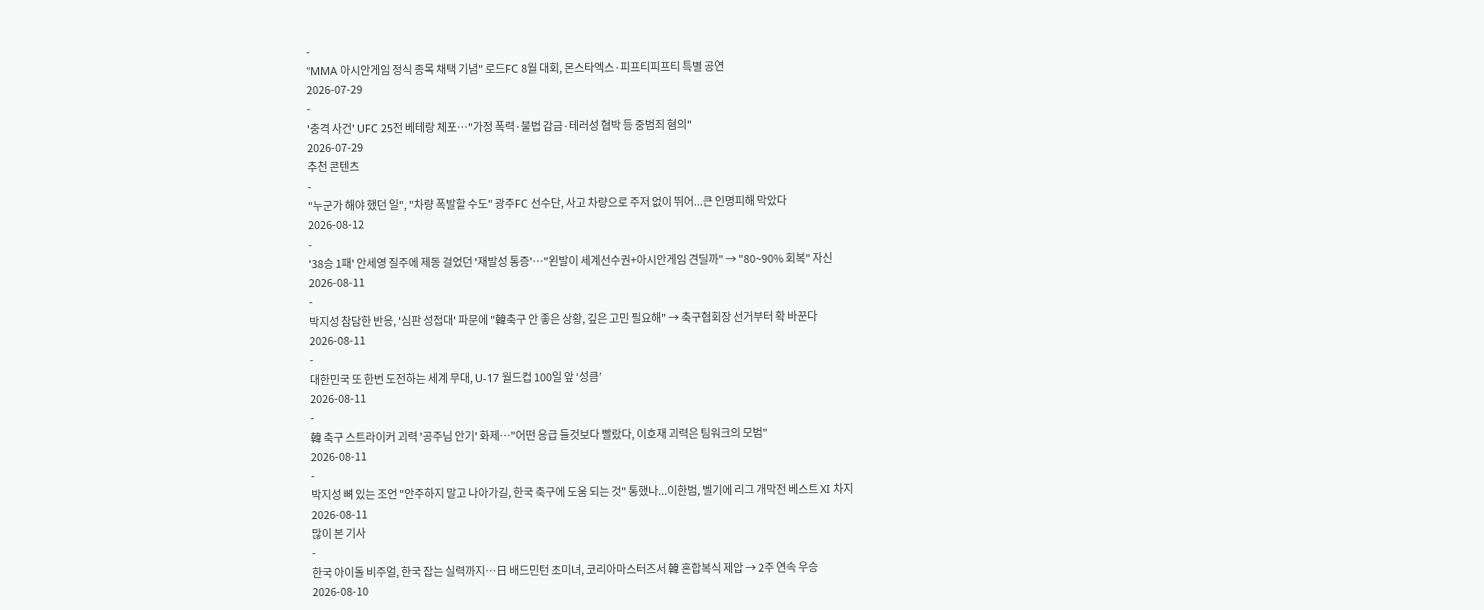-
"MMA 아시안게임 정식 종목 채택 기념" 로드FC 8월 대회, 몬스타엑스·피프티피프티 특별 공연
2026-07-29
-
'충격 사건' UFC 25전 베테랑 체포…"가정 폭력·불법 감금·테러성 협박 등 중범죄 혐의"
2026-07-29
추천 콘텐츠
-
"누군가 해야 했던 일", "차량 폭발할 수도" 광주FC 선수단, 사고 차량으로 주저 없이 뛰어...큰 인명피해 막았다
2026-08-12
-
'38승 1패' 안세영 질주에 제동 걸었던 '재발성 통증'…"왼발이 세계선수권+아시안게임 견딜까" → "80~90% 회복" 자신
2026-08-11
-
박지성 참담한 반응, '심판 성접대' 파문에 "韓축구 안 좋은 상황, 깊은 고민 필요해" → 축구협회장 선거부터 확 바꾼다
2026-08-11
-
대한민국 또 한번 도전하는 세계 무대, U-17 월드컵 100일 앞 ‘성큼’
2026-08-11
-
韓 축구 스트라이커 괴력 '공주님 안기' 화제…"어떤 응급 들것보다 빨랐다, 이호재 괴력은 팀워크의 모범"
2026-08-11
-
박지성 뼈 있는 조언 "안주하지 말고 나아가길, 한국 축구에 도움 되는 것" 통했나...이한범, 벨기에 리그 개막전 베스트 XI 차지
2026-08-11
많이 본 기사
-
한국 아이돌 비주얼, 한국 잡는 실력까지…日 배드민턴 초미녀, 코리아마스터즈서 韓 혼합복식 제압 → 2주 연속 우승
2026-08-10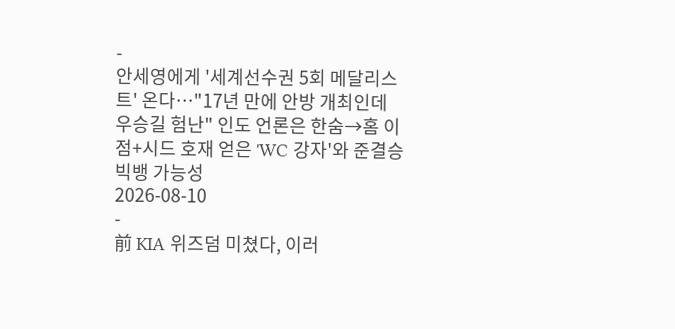-
안세영에게 '세계선수권 5회 메달리스트' 온다…"17년 만에 안방 개최인데 우승길 험난" 인도 언론은 한숨→홈 이점+시드 호재 얻은 'WC 강자'와 준결승 빅뱅 가능성
2026-08-10
-
前 KIA 위즈덤 미쳤다, 이러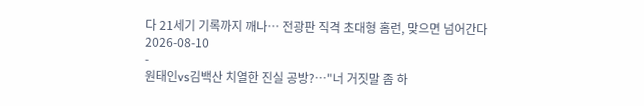다 21세기 기록까지 깨나… 전광판 직격 초대형 홈런, 맞으면 넘어간다
2026-08-10
-
원태인vs김백산 치열한 진실 공방?…"너 거짓말 좀 하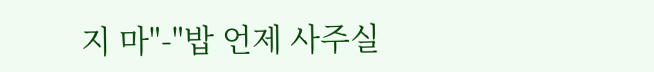지 마"-"밥 언제 사주실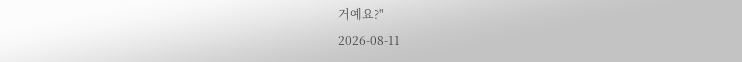거예요?"
2026-08-11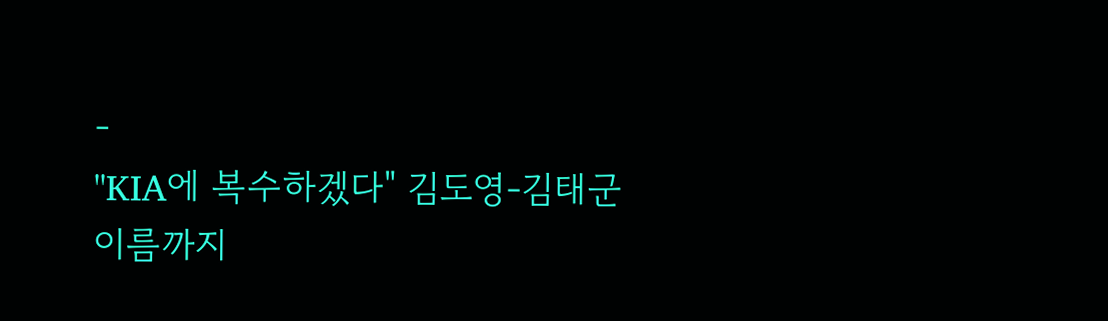-
"KIA에 복수하겠다" 김도영-김태군 이름까지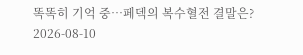똑똑히 기억 중…페덱의 복수혈전 결말은?
2026-08-10